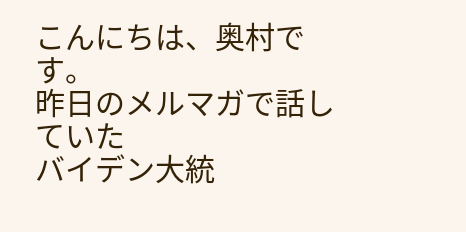こんにちは、奥村です。
昨日のメルマガで話していた
バイデン大統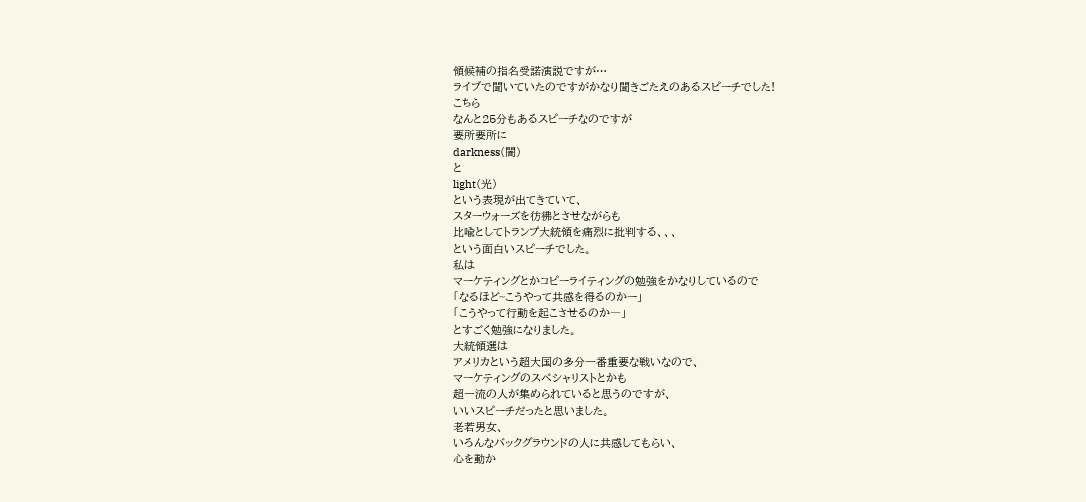領候補の指名受諾演説ですが…
ライブで聞いていたのですがかなり聞きごたえのあるスピーチでした!
こちら
なんと25分もあるスピーチなのですが
要所要所に
darkness(闇)
と
light(光)
という表現が出てきていて、
スターウォーズを彷彿とさせながらも
比喩としてトランプ大統領を痛烈に批判する、、、
という面白いスピーチでした。
私は
マーケティングとかコピーライティングの勉強をかなりしているので
「なるほど~こうやって共感を得るのかー」
「こうやって行動を起こさせるのか―」
とすごく勉強になりました。
大統領選は
アメリカという超大国の多分一番重要な戦いなので、
マーケティングのスペシャリストとかも
超一流の人が集められていると思うのですが、
いいスピーチだったと思いました。
老若男女、
いろんなバックグラウンドの人に共感してもらい、
心を動か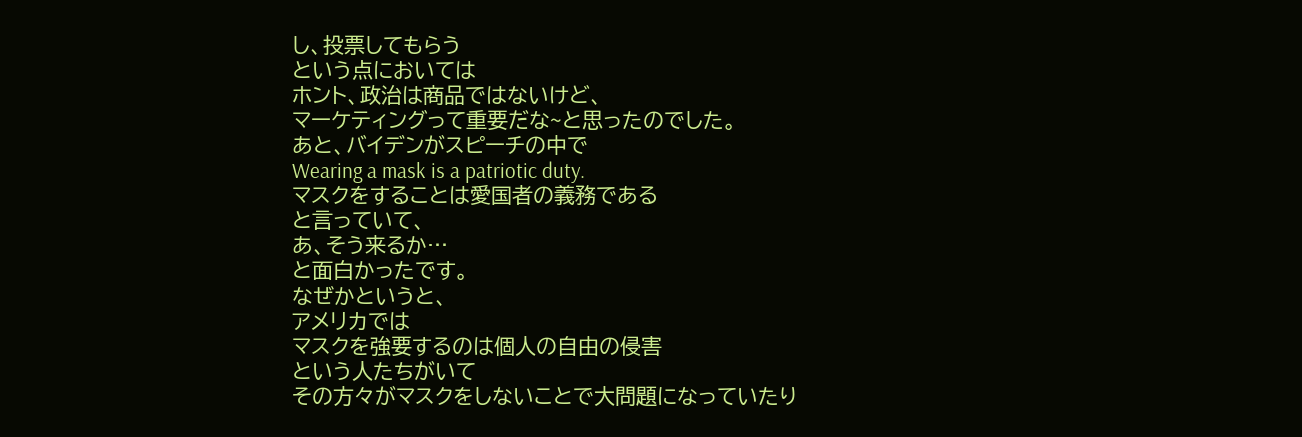し、投票してもらう
という点においては
ホント、政治は商品ではないけど、
マーケティングって重要だな~と思ったのでした。
あと、バイデンがスピーチの中で
Wearing a mask is a patriotic duty.
マスクをすることは愛国者の義務である
と言っていて、
あ、そう来るか…
と面白かったです。
なぜかというと、
アメリカでは
マスクを強要するのは個人の自由の侵害
という人たちがいて
その方々がマスクをしないことで大問題になっていたり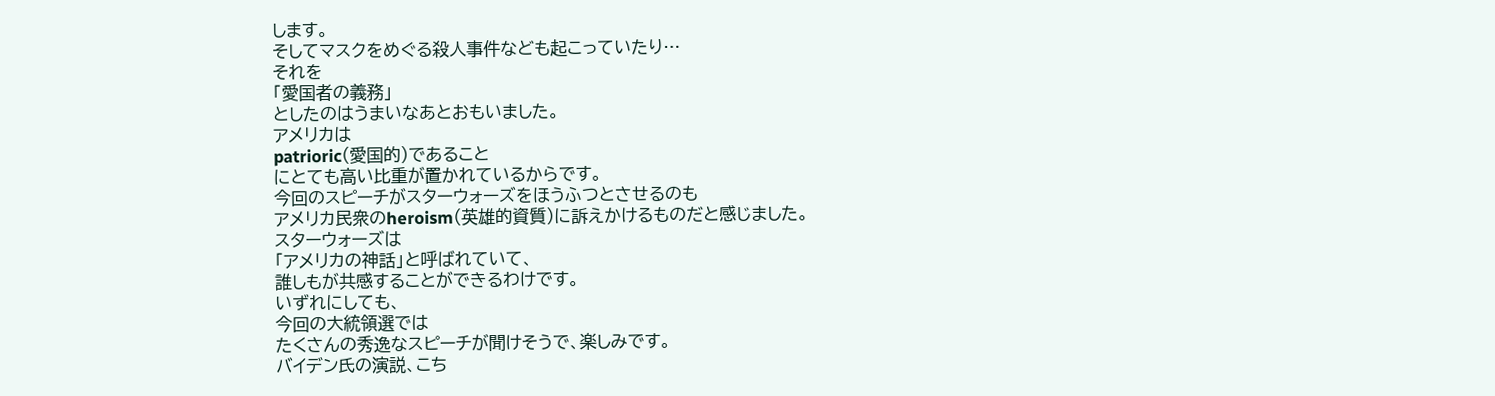します。
そしてマスクをめぐる殺人事件なども起こっていたり…
それを
「愛国者の義務」
としたのはうまいなあとおもいました。
アメリカは
patrioric(愛国的)であること
にとても高い比重が置かれているからです。
今回のスピーチがスターウォーズをほうふつとさせるのも
アメリカ民衆のheroism(英雄的資質)に訴えかけるものだと感じました。
スターウォーズは
「アメリカの神話」と呼ばれていて、
誰しもが共感することができるわけです。
いずれにしても、
今回の大統領選では
たくさんの秀逸なスピーチが聞けそうで、楽しみです。
バイデン氏の演説、こち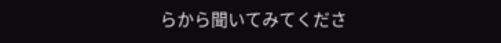らから聞いてみてくださ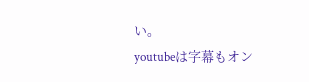い。
youtubeは字幕もオン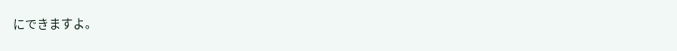にできますよ。